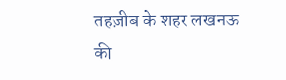तहज़ीब के शहर लखनऊ की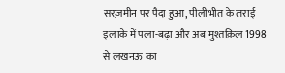सरज़मीन पर पैदा हुआ, पीलीभीत के तराई इलाके में पला-बढ़ा और अब मुश्तक़िल 1998 से लखनऊ का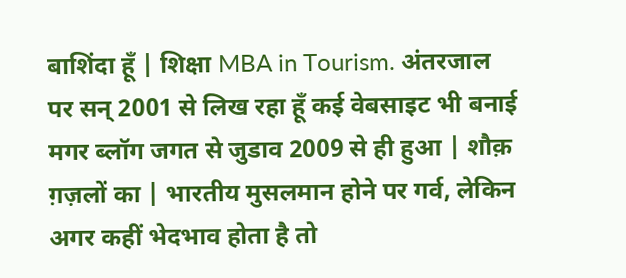बाशिंदा हूँ | शिक्षा MBA in Tourism. अंतरजाल पर सन् 2001 से लिख रहा हूँ कई वेबसाइट भी बनाई मगर ब्लॉग जगत से जुडाव 2009 से ही हुआ | शौक़ ग़ज़लों का | भारतीय मुसलमान होने पर गर्व, लेकिन अगर कहीं भेदभाव होता है तो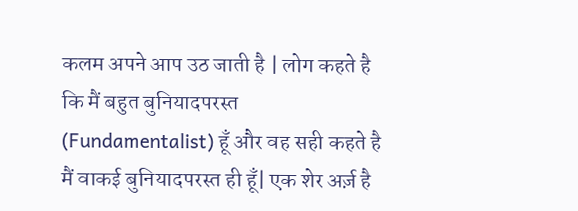कलम अपने आप उठ जाती है | लोग कहते है कि मैं बहुत बुनियादपरस्त (Fundamentalist) हूँ और वह सही कहते है मैं वाकई बुनियादपरस्त ही हूँ| एक शेर अर्ज़ है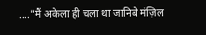...."मैं अकेला ही चला था जानिबे मंज़िल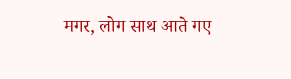मगर, लोग साथ आते गए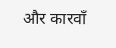और कारवाँ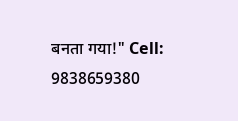बनता गया!" Cell: 9838659380